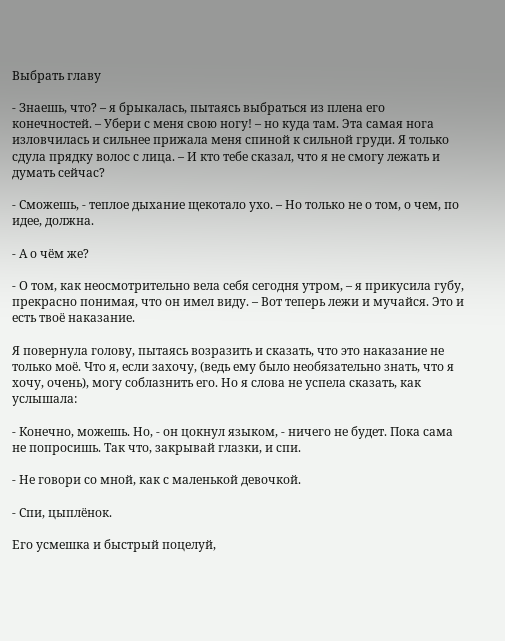Выбрать главу

- Знаешь, что? – я брыкалась, пытаясь выбраться из плена его конечностей. – Убери с меня свою ногу! – но куда там. Эта самая нога изловчилась и сильнее прижала меня спиной к сильной груди. Я только сдула прядку волос с лица. – И кто тебе сказал, что я не смогу лежать и думать сейчас?

- Сможешь, - теплое дыхание щекотало ухо. – Но только не о том, о чем, по идее, должна.

- А о чём же?

- О том, как неосмотрительно вела себя сегодня утром, – я прикусила губу, прекрасно понимая, что он имел виду. – Вот теперь лежи и мучайся. Это и есть твоё наказание.

Я повернула голову, пытаясь возразить и сказать, что это наказание не только моё. Что я, если захочу, (ведь ему было необязательно знать, что я хочу, очень), могу соблазнить его. Но я слова не успела сказать, как услышала:

- Конечно, можешь. Но, - он цокнул языком, - ничего не будет. Пока сама не попросишь. Так что, закрывай глазки, и спи.

- Не говори со мной, как с маленькой девочкой.

- Спи, цыплёнок.

Его усмешка и быстрый поцелуй,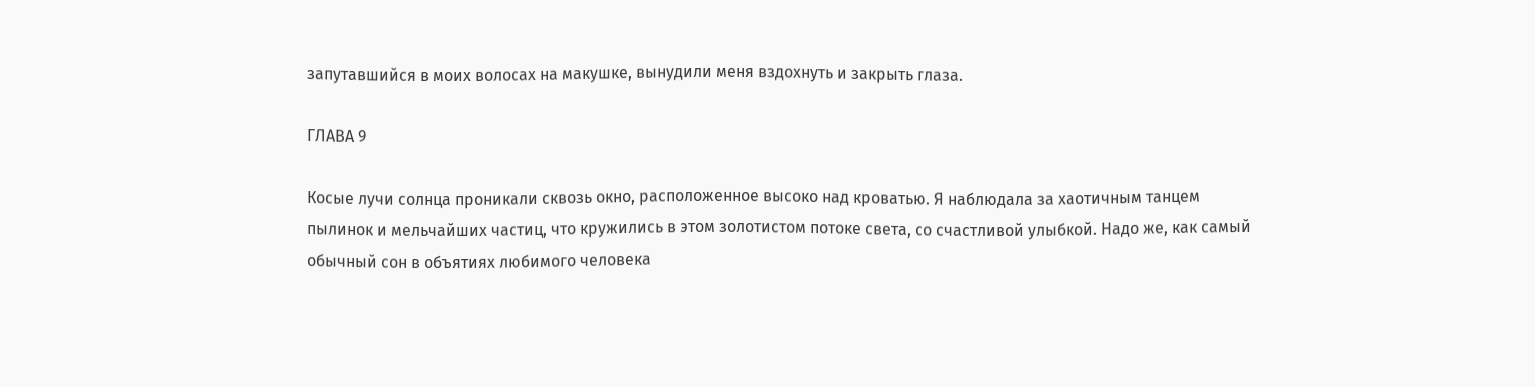запутавшийся в моих волосах на макушке, вынудили меня вздохнуть и закрыть глаза.

ГЛАВА 9

Косые лучи солнца проникали сквозь окно, расположенное высоко над кроватью. Я наблюдала за хаотичным танцем пылинок и мельчайших частиц, что кружились в этом золотистом потоке света, со счастливой улыбкой. Надо же, как самый обычный сон в объятиях любимого человека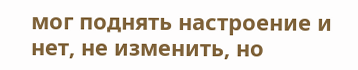мог поднять настроение и нет, не изменить, но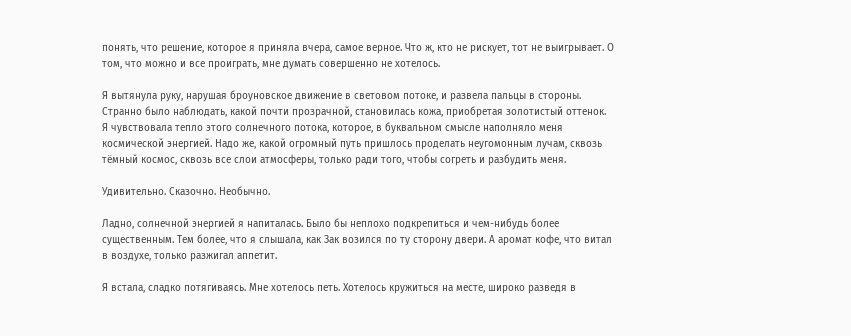понять, что решение, которое я приняла вчера, самое верное. Что ж, кто не рискует, тот не выигрывает. О том, что можно и все проиграть, мне думать совершенно не хотелось.

Я вытянула руку, нарушая броуновское движение в световом потоке, и развела пальцы в стороны. Странно было наблюдать, какой почти прозрачной, становилась кожа, приобретая золотистый оттенок. Я чувствовала тепло этого солнечного потока, которое, в буквальном смысле наполняло меня космической энергией. Надо же, какой огромный путь пришлось проделать неугомонным лучам, сквозь тёмный космос, сквозь все слои атмосферы, только ради того, чтобы согреть и разбудить меня.

Удивительно. Сказочно. Необычно.

Ладно, солнечной энергией я напиталась. Было бы неплохо подкрепиться и чем-нибудь более существенным. Тем более, что я слышала, как Зак возился по ту сторону двери. А аромат кофе, что витал в воздухе, только разжигал аппетит.

Я встала, сладко потягиваясь. Мне хотелось петь. Хотелось кружиться на месте, широко разведя в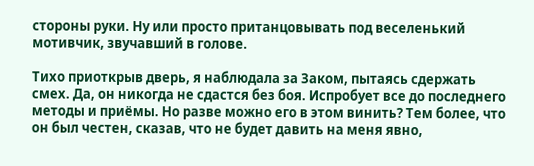стороны руки. Ну или просто пританцовывать под веселенький мотивчик, звучавший в голове.

Тихо приоткрыв дверь, я наблюдала за Заком, пытаясь сдержать смех. Да, он никогда не сдастся без боя. Испробует все до последнего методы и приёмы. Но разве можно его в этом винить? Тем более, что он был честен, сказав, что не будет давить на меня явно,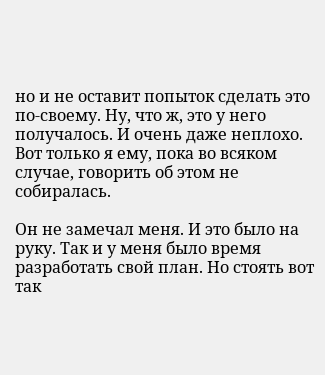но и не оставит попыток сделать это по-своему. Ну, что ж, это у него получалось. И очень даже неплохо. Вот только я ему, пока во всяком случае, говорить об этом не собиралась.

Он не замечал меня. И это было на руку. Так и у меня было время разработать свой план. Но стоять вот так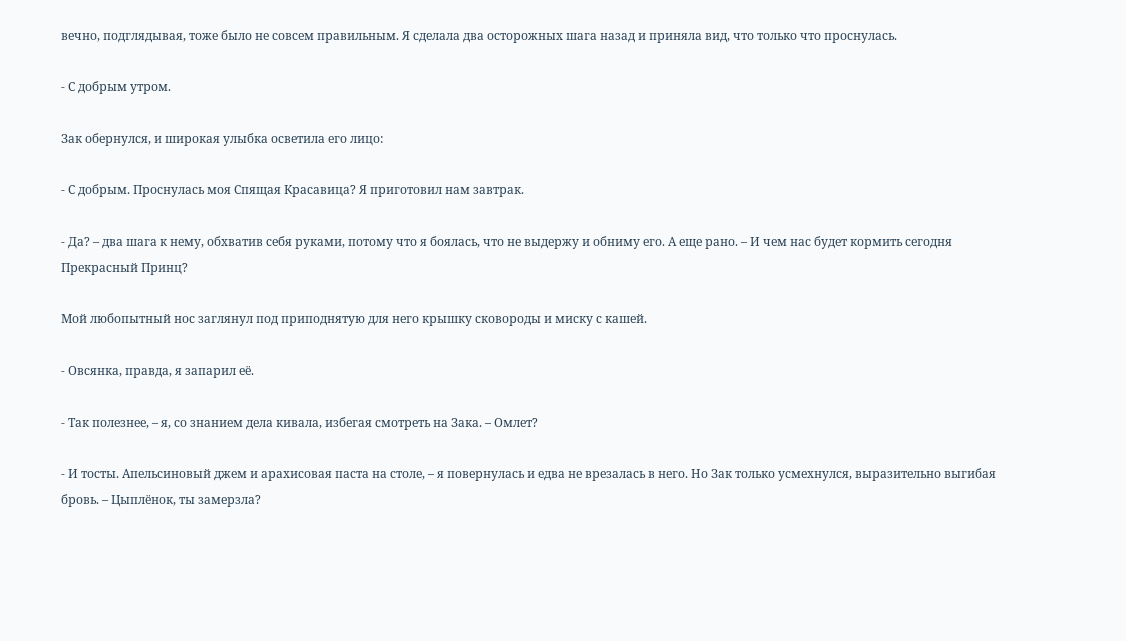вечно, подглядывая, тоже было не совсем правильным. Я сделала два осторожных шага назад и приняла вид, что только что проснулась.

- С добрым утром.

Зак обернулся, и широкая улыбка осветила его лицо:

- С добрым. Проснулась моя Спящая Красавица? Я приготовил нам завтрак.

- Да? – два шага к нему, обхватив себя руками, потому что я боялась, что не выдержу и обниму его. А еще рано. – И чем нас будет кормить сегодня Прекрасный Принц?

Мой любопытный нос заглянул под приподнятую для него крышку сковороды и миску с кашей.

- Овсянка, правда, я запарил её.

- Так полезнее, – я, со знанием дела кивала, избегая смотреть на Зака. – Омлет?

- И тосты. Апельсиновый джем и арахисовая паста на столе, – я повернулась и едва не врезалась в него. Но Зак только усмехнулся, выразительно выгибая бровь. – Цыплёнок, ты замерзла?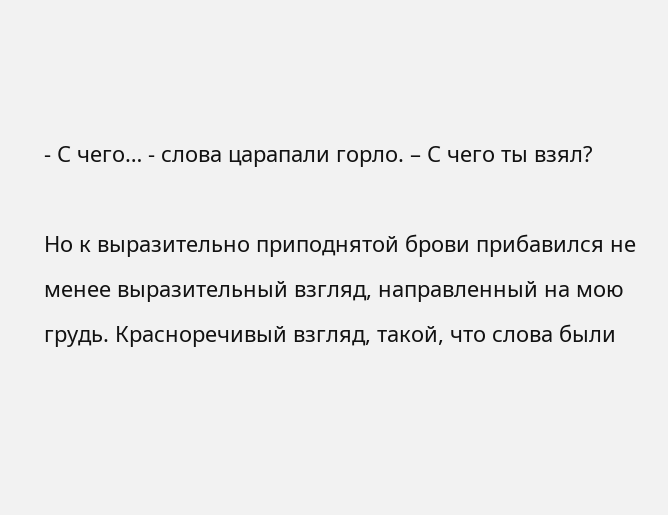- С чего… - слова царапали горло. – С чего ты взял?

Но к выразительно приподнятой брови прибавился не менее выразительный взгляд, направленный на мою грудь. Красноречивый взгляд, такой, что слова были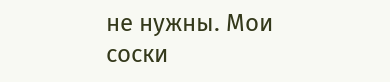не нужны. Мои соски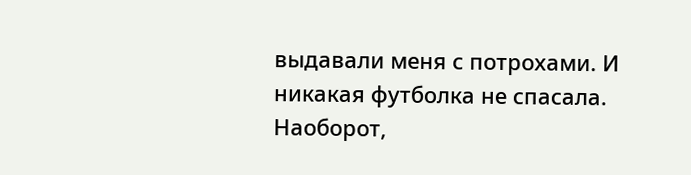выдавали меня с потрохами. И никакая футболка не спасала. Наоборот,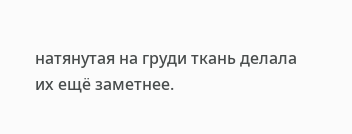натянутая на груди ткань делала их ещё заметнее.